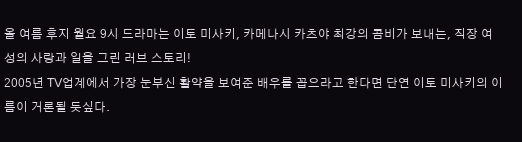올 여름 후지 월요 9시 드라마는 이토 미사키, 카메나시 카츠야 최강의 콤비가 보내는, 직장 여성의 사랑과 일을 그린 러브 스토리!
2005년 TV업계에서 가장 눈부신 활약을 보여준 배우를 꼽으라고 한다면 단연 이토 미사키의 이름이 거론될 듯싶다.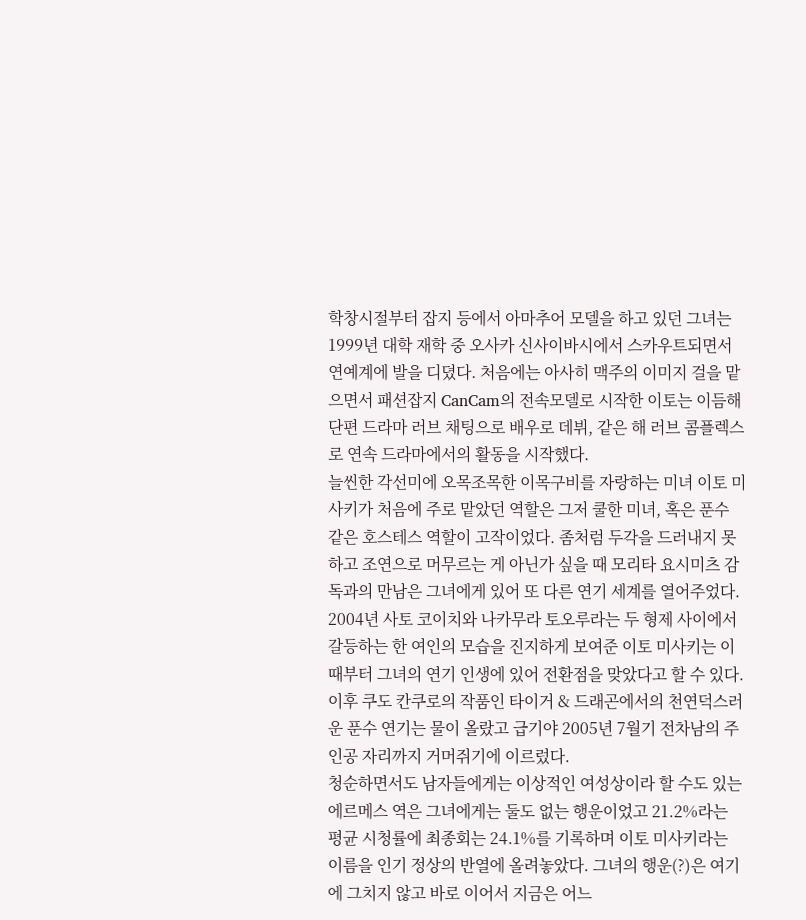학창시절부터 잡지 등에서 아마추어 모델을 하고 있던 그녀는 1999년 대학 재학 중 오사카 신사이바시에서 스카우트되면서 연예계에 발을 디뎠다. 처음에는 아사히 맥주의 이미지 걸을 맡으면서 패션잡지 CanCam의 전속모델로 시작한 이토는 이듬해 단편 드라마 러브 채팅으로 배우로 데뷔, 같은 해 러브 콤플렉스로 연속 드라마에서의 활동을 시작했다.
늘씬한 각선미에 오목조목한 이목구비를 자랑하는 미녀 이토 미사키가 처음에 주로 맡았던 역할은 그저 쿨한 미녀, 혹은 푼수 같은 호스테스 역할이 고작이었다. 좀처럼 두각을 드러내지 못하고 조연으로 머무르는 게 아닌가 싶을 때 모리타 요시미츠 감독과의 만남은 그녀에게 있어 또 다른 연기 세계를 열어주었다.
2004년 사토 코이치와 나카무라 토오루라는 두 형제 사이에서 갈등하는 한 여인의 모습을 진지하게 보여준 이토 미사키는 이때부터 그녀의 연기 인생에 있어 전환점을 맞았다고 할 수 있다. 이후 쿠도 칸쿠로의 작품인 타이거 & 드래곤에서의 천연덕스러운 푼수 연기는 물이 올랐고 급기야 2005년 7월기 전차남의 주인공 자리까지 거머쥐기에 이르렀다.
청순하면서도 남자들에게는 이상적인 여성상이라 할 수도 있는 에르메스 역은 그녀에게는 둘도 없는 행운이었고 21.2%라는 평균 시청률에 최종회는 24.1%를 기록하며 이토 미사키라는 이름을 인기 정상의 반열에 올려놓았다. 그녀의 행운(?)은 여기에 그치지 않고 바로 이어서 지금은 어느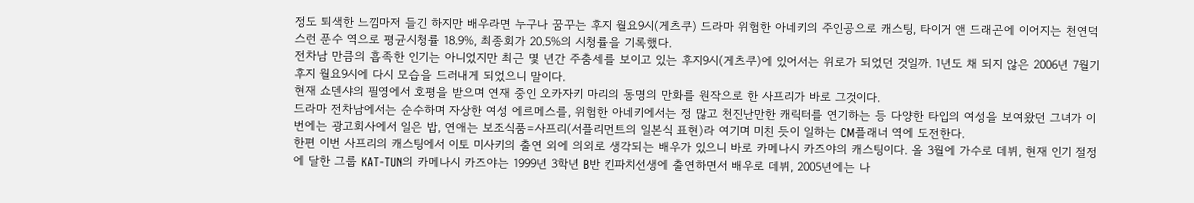정도 퇴색한 느낌마저 들긴 하지만 배우라면 누구나 꿈꾸는 후지 월요9시(게츠쿠) 드라마 위험한 아네키의 주인공으로 캐스팅, 타이거 앤 드래곤에 이어지는 천연덕스런 푼수 역으로 평균시청률 18.9%, 최종회가 20.5%의 시청률을 기록했다.
전차남 만큼의 흡족한 인기는 아니었지만 최근 몇 년간 주춤세를 보이고 있는 후지9시(게츠쿠)에 있어서는 위로가 되었던 것일까. 1년도 채 되지 않은 2006년 7월기 후지 월요9시에 다시 모습을 드러내게 되었으니 말이다.
현재 쇼덴샤의 필영에서 호평을 받으며 연재 중인 오카자키 마리의 동명의 만화를 원작으로 한 사프리가 바로 그것이다.
드라마 전차남에서는 순수하며 자상한 여성 에르메스를, 위험한 아네키에서는 정 많고 천진난만한 캐릭터를 연기하는 등 다양한 타입의 여성을 보여왔던 그녀가 이번에는 광고회사에서 일은 밥, 연애는 보조식품=사프리(서플리먼트의 일본식 표현)라 여기며 미친 듯이 일하는 CM플래너 역에 도전한다.
한편 이번 사프리의 캐스팅에서 이토 미사키의 출연 외에 의외로 생각되는 배우가 있으니 바로 카메나시 카즈야의 캐스팅이다. 올 3월에 가수로 데뷔, 현재 인기 절정에 달한 그룹 KAT-TUN의 카메나시 카즈야는 1999년 3학년 B반 킨파치선생에 출연하면서 배우로 데뷔, 2005년에는 나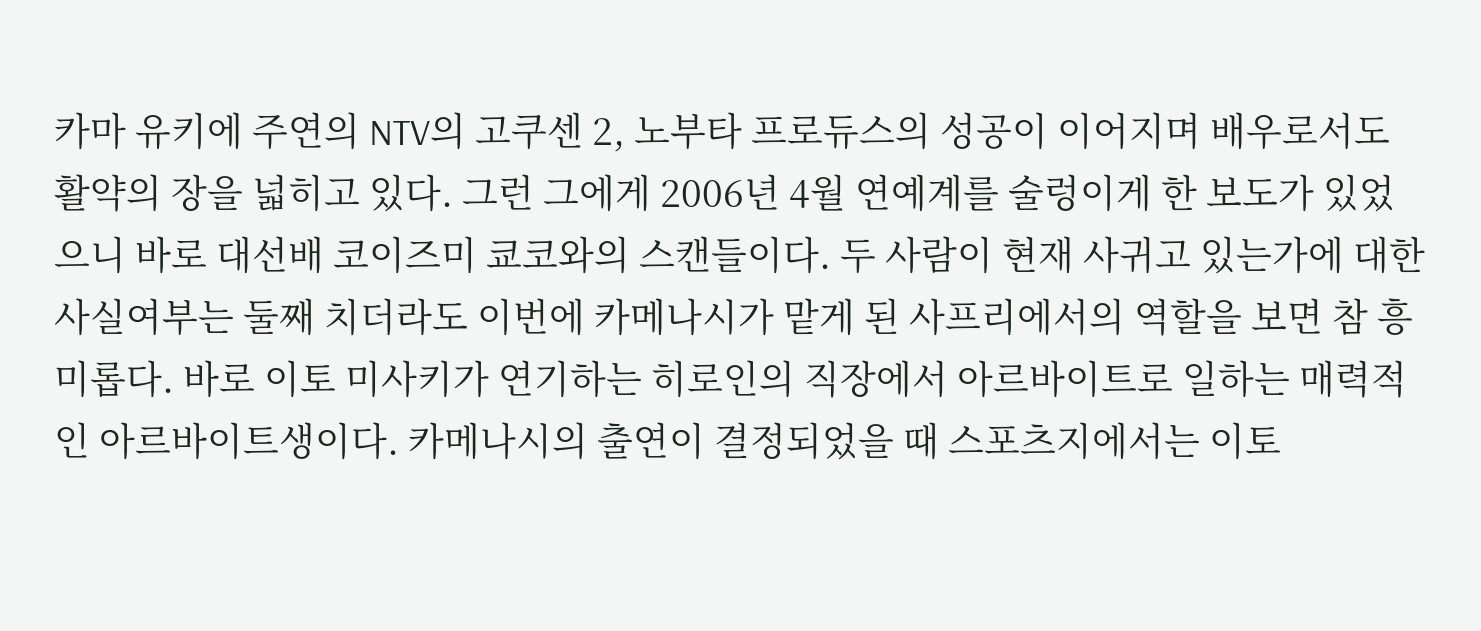카마 유키에 주연의 NTV의 고쿠센 2, 노부타 프로듀스의 성공이 이어지며 배우로서도 활약의 장을 넓히고 있다. 그런 그에게 2006년 4월 연예계를 술렁이게 한 보도가 있었으니 바로 대선배 코이즈미 쿄코와의 스캔들이다. 두 사람이 현재 사귀고 있는가에 대한 사실여부는 둘째 치더라도 이번에 카메나시가 맡게 된 사프리에서의 역할을 보면 참 흥미롭다. 바로 이토 미사키가 연기하는 히로인의 직장에서 아르바이트로 일하는 매력적인 아르바이트생이다. 카메나시의 출연이 결정되었을 때 스포츠지에서는 이토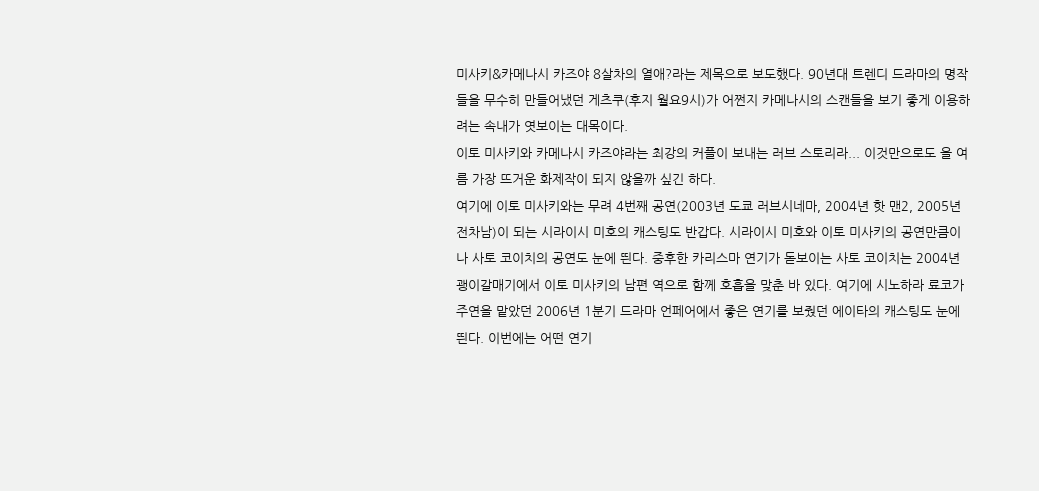미사키&카메나시 카즈야 8살차의 열애?라는 제목으로 보도했다. 90년대 트렌디 드라마의 명작들을 무수히 만들어냈던 게츠쿠(후지 월요9시)가 어쩐지 카메나시의 스캔들을 보기 좋게 이용하려는 속내가 엿보이는 대목이다.
이토 미사키와 카메나시 카즈야라는 최강의 커플이 보내는 러브 스토리라... 이것만으로도 올 여름 가장 뜨거운 화제작이 되지 않을까 싶긴 하다.
여기에 이토 미사키와는 무려 4번째 공연(2003년 도쿄 러브시네마, 2004년 핫 맨2, 2005년 전차남)이 되는 시라이시 미호의 캐스팅도 반갑다. 시라이시 미호와 이토 미사키의 공연만큼이나 사토 코이치의 공연도 눈에 띈다. 중후한 카리스마 연기가 돋보이는 사토 코이치는 2004년 괭이갈매기에서 이토 미사키의 남편 역으로 함께 호흡을 맞춘 바 있다. 여기에 시노하라 료코가 주연을 맡았던 2006년 1분기 드라마 언페어에서 좋은 연기를 보줬던 에이타의 캐스팅도 눈에 띈다. 이번에는 어떤 연기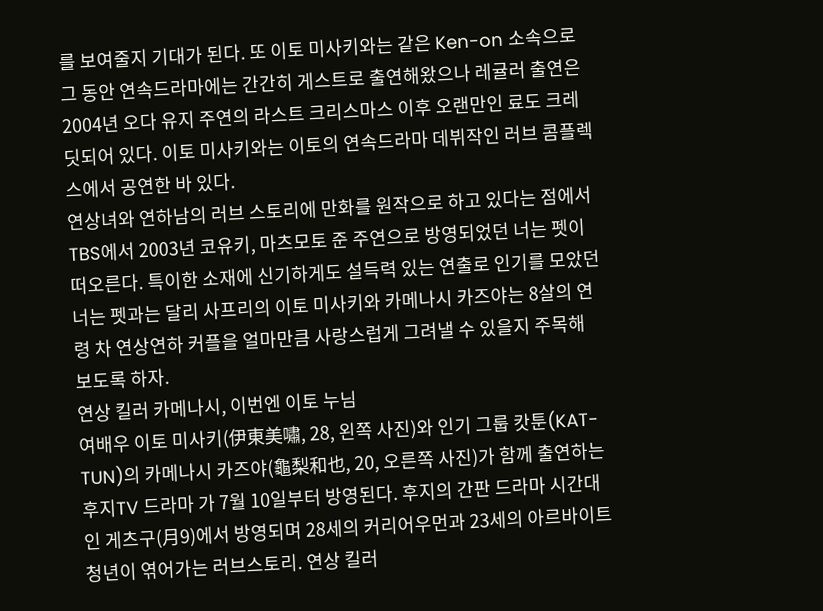를 보여줄지 기대가 된다. 또 이토 미사키와는 같은 Ken-on 소속으로 그 동안 연속드라마에는 간간히 게스트로 출연해왔으나 레귤러 출연은 2004년 오다 유지 주연의 라스트 크리스마스 이후 오랜만인 료도 크레딧되어 있다. 이토 미사키와는 이토의 연속드라마 데뷔작인 러브 콤플렉스에서 공연한 바 있다.
연상녀와 연하남의 러브 스토리에 만화를 원작으로 하고 있다는 점에서 TBS에서 2003년 코유키, 마츠모토 준 주연으로 방영되었던 너는 펫이 떠오른다. 특이한 소재에 신기하게도 설득력 있는 연출로 인기를 모았던 너는 펫과는 달리 사프리의 이토 미사키와 카메나시 카즈야는 8살의 연령 차 연상연하 커플을 얼마만큼 사랑스럽게 그려낼 수 있을지 주목해 보도록 하자.
연상 킬러 카메나시, 이번엔 이토 누님
여배우 이토 미사키(伊東美嘯, 28, 왼쪽 사진)와 인기 그룹 캇툰(KAT-TUN)의 카메나시 카즈야(龜梨和也, 20, 오른쪽 사진)가 함께 출연하는 후지TV 드라마 가 7월 10일부터 방영된다. 후지의 간판 드라마 시간대인 게츠구(月9)에서 방영되며 28세의 커리어우먼과 23세의 아르바이트 청년이 엮어가는 러브스토리. 연상 킬러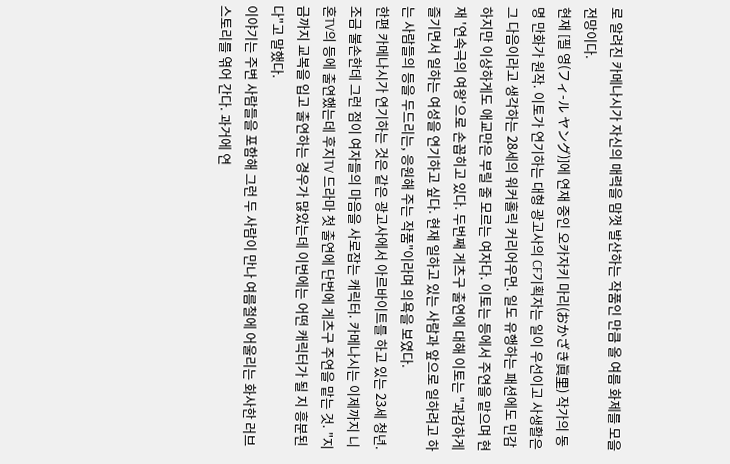로 알려진 카메나시가 자신의 매력을 맘껏 발산하는 작품인 만큼 올 여름 화제를 모을 전망이다.
현재 [필 영(フィ-ル ヤング)]에 연재 중인 오카자키 마리(おかざき眞里) 작가의 동명 만화가 원작. 이토가 연기하는 대형 광고사의 CF기획자는 일이 우선이고 사생활은 그 다음이라고 생각하는 28세의 워커홀릭 커리어우먼. 일도 유행하는 패션에도 민감하지만 이상하게도 애교만은 부릴 줄 모르는 여자다. 이토는 등에서 주연을 맡으며 현재 '연속극의 여왕'으로 손꼽히고 있다. 두번째 게츠구 출연에 대해 이토는 "과감하게 즐기면서 일하는 여성을 연기하고 싶다. 현재 일하고 있는 사람과 앞으로 일하려고 하는 사람들의 등을 두드리는, 응원해 주는 작품"이라며 의욕을 보였다.
한편 카메나시가 연기하는 것은 같은 광고사에서 아르바이트를 하고 있는 23세 청년. 조금 불손한데 그런 점이 여자들의 마음을 사로잡는 캐릭터. 카메나시는 이제까지 니혼TV의 등에 출연했는데 후지TV 드라마 첫 출연에 단번에 게츠구 주연을 맡는 것. "지금까지 교복을 입고 출연하는 경우가 많았는데 이번에는 어떤 캐릭터가 될 지 흥분된다"고 말했다.
이야기는 주변 사람들을 포함해 그런 두 사람이 만나 여름철에 어울리는 화사한 러브스토리를 엮어 간다. 과거에 연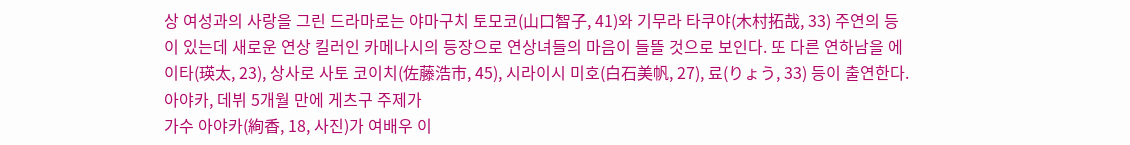상 여성과의 사랑을 그린 드라마로는 야마구치 토모코(山口智子, 41)와 기무라 타쿠야(木村拓哉, 33) 주연의 등이 있는데 새로운 연상 킬러인 카메나시의 등장으로 연상녀들의 마음이 들뜰 것으로 보인다. 또 다른 연하남을 에이타(瑛太, 23), 상사로 사토 코이치(佐藤浩市, 45), 시라이시 미호(白石美帆, 27), 료(りょう, 33) 등이 출연한다.
아야카, 데뷔 5개월 만에 게츠구 주제가
가수 아야카(絢香, 18, 사진)가 여배우 이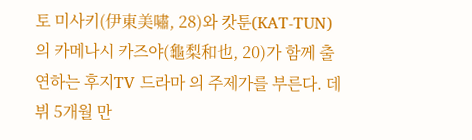토 미사키(伊東美嘯, 28)와 캇툰(KAT-TUN)의 카메나시 카즈야(龜梨和也, 20)가 함께 출연하는 후지TV 드라마 의 주제가를 부른다. 데뷔 5개월 만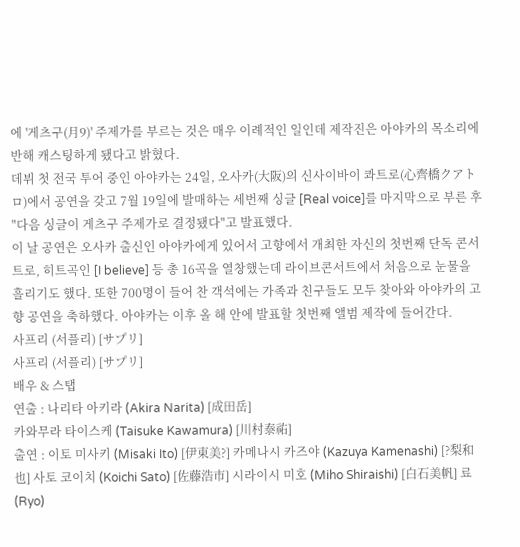에 '게츠구(月9)' 주제가를 부르는 것은 매우 이례적인 일인데 제작진은 아야카의 목소리에 반해 캐스팅하게 됐다고 밝혔다.
데뷔 첫 전국 투어 중인 아야카는 24일, 오사카(大阪)의 신사이바이 콰트로(心齊橋クアトロ)에서 공연을 갖고 7월 19일에 발매하는 세번째 싱글 [Real voice]를 마지막으로 부른 후 "다음 싱글이 게츠구 주제가로 결정됐다"고 발표했다.
이 날 공연은 오사카 출신인 아야카에게 있어서 고향에서 개최한 자신의 첫번째 단독 콘서트로, 히트곡인 [I believe] 등 총 16곡을 열창했는데 라이브콘서트에서 처음으로 눈물을 흘리기도 했다. 또한 700명이 들어 찬 객석에는 가족과 친구들도 모두 찾아와 아야카의 고향 공연을 축하했다. 아야카는 이후 올 해 안에 발표할 첫번째 앨범 제작에 들어간다.
사프리 (서플리) [サプリ]
사프리 (서플리) [サプリ]
배우 & 스탭
연출 : 나리타 아키라 (Akira Narita) [成田岳]
카와무라 타이스케 (Taisuke Kawamura) [川村泰祐]
출연 : 이토 미사키 (Misaki Ito) [伊東美?] 카메나시 카즈야 (Kazuya Kamenashi) [?梨和也] 사토 코이치 (Koichi Sato) [佐藤浩市] 시라이시 미호 (Miho Shiraishi) [白石美帆] 료 (Ryo)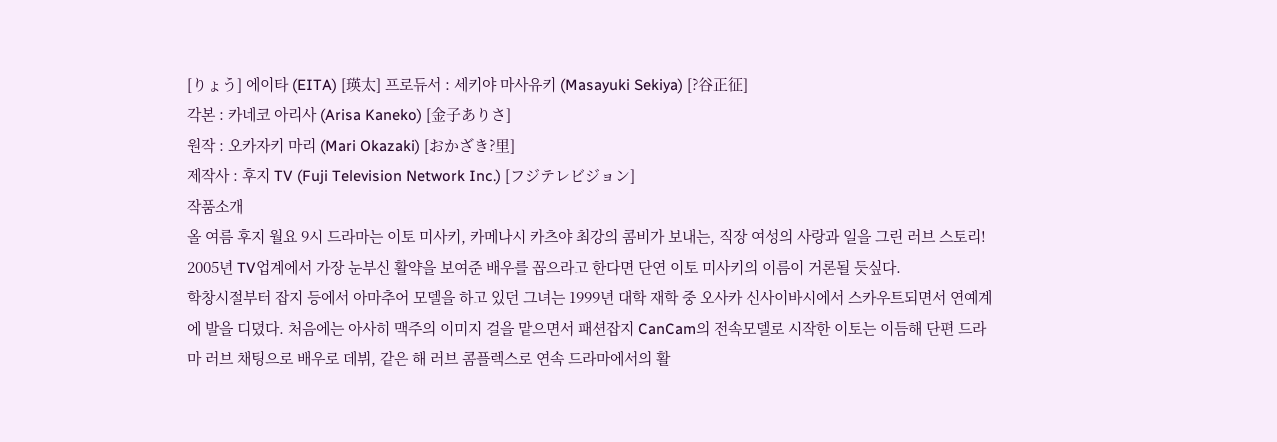[りょう] 에이타 (EITA) [瑛太] 프로듀서 : 세키야 마사유키 (Masayuki Sekiya) [?谷正征]
각본 : 카네코 아리사 (Arisa Kaneko) [金子ありさ]
원작 : 오카자키 마리 (Mari Okazaki) [おかざき?里]
제작사 : 후지 TV (Fuji Television Network Inc.) [フジテレビジョン]
작품소개
올 여름 후지 월요 9시 드라마는 이토 미사키, 카메나시 카츠야 최강의 콤비가 보내는, 직장 여성의 사랑과 일을 그린 러브 스토리!
2005년 TV업계에서 가장 눈부신 활약을 보여준 배우를 꼽으라고 한다면 단연 이토 미사키의 이름이 거론될 듯싶다.
학창시절부터 잡지 등에서 아마추어 모델을 하고 있던 그녀는 1999년 대학 재학 중 오사카 신사이바시에서 스카우트되면서 연예계에 발을 디뎠다. 처음에는 아사히 맥주의 이미지 걸을 맡으면서 패션잡지 CanCam의 전속모델로 시작한 이토는 이듬해 단편 드라마 러브 채팅으로 배우로 데뷔, 같은 해 러브 콤플렉스로 연속 드라마에서의 활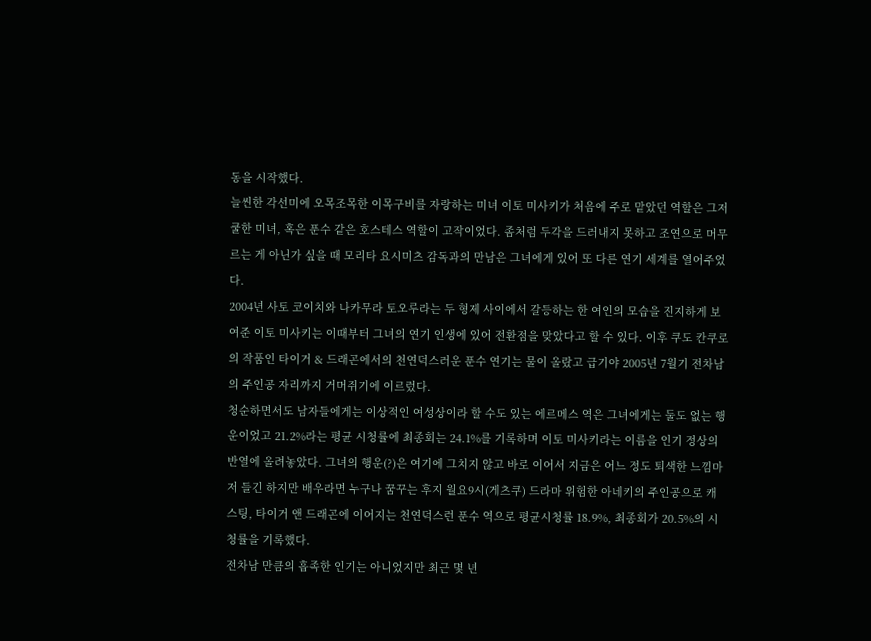동을 시작했다.
늘씬한 각선미에 오목조목한 이목구비를 자랑하는 미녀 이토 미사키가 처음에 주로 맡았던 역할은 그저 쿨한 미녀, 혹은 푼수 같은 호스테스 역할이 고작이었다. 좀처럼 두각을 드러내지 못하고 조연으로 머무르는 게 아닌가 싶을 때 모리타 요시미츠 감독과의 만남은 그녀에게 있어 또 다른 연기 세계를 열어주었다.
2004년 사토 코이치와 나카무라 토오루라는 두 형제 사이에서 갈등하는 한 여인의 모습을 진지하게 보여준 이토 미사키는 이때부터 그녀의 연기 인생에 있어 전환점을 맞았다고 할 수 있다. 이후 쿠도 칸쿠로의 작품인 타이거 & 드래곤에서의 천연덕스러운 푼수 연기는 물이 올랐고 급기야 2005년 7월기 전차남의 주인공 자리까지 거머쥐기에 이르렀다.
청순하면서도 남자들에게는 이상적인 여성상이라 할 수도 있는 에르메스 역은 그녀에게는 둘도 없는 행운이었고 21.2%라는 평균 시청률에 최종회는 24.1%를 기록하며 이토 미사키라는 이름을 인기 정상의 반열에 올려놓았다. 그녀의 행운(?)은 여기에 그치지 않고 바로 이어서 지금은 어느 정도 퇴색한 느낌마저 들긴 하지만 배우라면 누구나 꿈꾸는 후지 월요9시(게츠쿠) 드라마 위험한 아네키의 주인공으로 캐스팅, 타이거 앤 드래곤에 이어지는 천연덕스런 푼수 역으로 평균시청률 18.9%, 최종회가 20.5%의 시청률을 기록했다.
전차남 만큼의 흡족한 인기는 아니었지만 최근 몇 년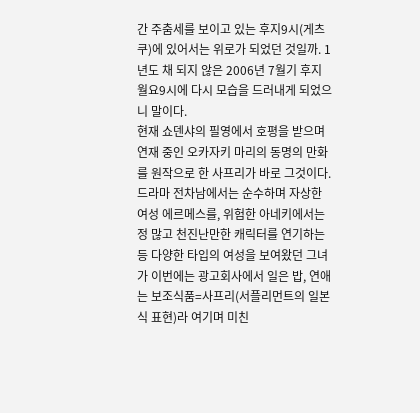간 주춤세를 보이고 있는 후지9시(게츠쿠)에 있어서는 위로가 되었던 것일까. 1년도 채 되지 않은 2006년 7월기 후지 월요9시에 다시 모습을 드러내게 되었으니 말이다.
현재 쇼덴샤의 필영에서 호평을 받으며 연재 중인 오카자키 마리의 동명의 만화를 원작으로 한 사프리가 바로 그것이다.
드라마 전차남에서는 순수하며 자상한 여성 에르메스를, 위험한 아네키에서는 정 많고 천진난만한 캐릭터를 연기하는 등 다양한 타입의 여성을 보여왔던 그녀가 이번에는 광고회사에서 일은 밥, 연애는 보조식품=사프리(서플리먼트의 일본식 표현)라 여기며 미친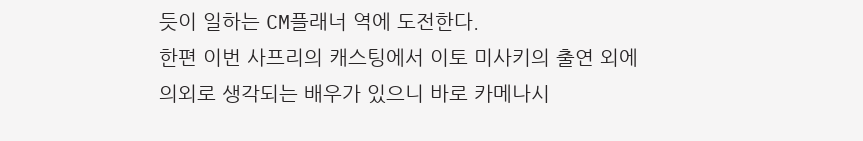듯이 일하는 CM플래너 역에 도전한다.
한편 이번 사프리의 캐스팅에서 이토 미사키의 출연 외에 의외로 생각되는 배우가 있으니 바로 카메나시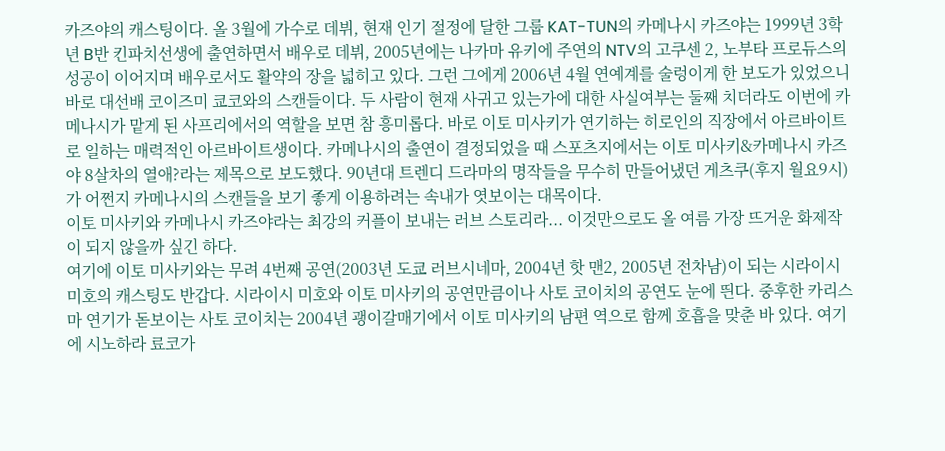카즈야의 캐스팅이다. 올 3월에 가수로 데뷔, 현재 인기 절정에 달한 그룹 KAT-TUN의 카메나시 카즈야는 1999년 3학년 B반 킨파치선생에 출연하면서 배우로 데뷔, 2005년에는 나카마 유키에 주연의 NTV의 고쿠센 2, 노부타 프로듀스의 성공이 이어지며 배우로서도 활약의 장을 넓히고 있다. 그런 그에게 2006년 4월 연예계를 술렁이게 한 보도가 있었으니 바로 대선배 코이즈미 쿄코와의 스캔들이다. 두 사람이 현재 사귀고 있는가에 대한 사실여부는 둘째 치더라도 이번에 카메나시가 맡게 된 사프리에서의 역할을 보면 참 흥미롭다. 바로 이토 미사키가 연기하는 히로인의 직장에서 아르바이트로 일하는 매력적인 아르바이트생이다. 카메나시의 출연이 결정되었을 때 스포츠지에서는 이토 미사키&카메나시 카즈야 8살차의 열애?라는 제목으로 보도했다. 90년대 트렌디 드라마의 명작들을 무수히 만들어냈던 게츠쿠(후지 월요9시)가 어쩐지 카메나시의 스캔들을 보기 좋게 이용하려는 속내가 엿보이는 대목이다.
이토 미사키와 카메나시 카즈야라는 최강의 커플이 보내는 러브 스토리라... 이것만으로도 올 여름 가장 뜨거운 화제작이 되지 않을까 싶긴 하다.
여기에 이토 미사키와는 무려 4번째 공연(2003년 도쿄 러브시네마, 2004년 핫 맨2, 2005년 전차남)이 되는 시라이시 미호의 캐스팅도 반갑다. 시라이시 미호와 이토 미사키의 공연만큼이나 사토 코이치의 공연도 눈에 띈다. 중후한 카리스마 연기가 돋보이는 사토 코이치는 2004년 괭이갈매기에서 이토 미사키의 남편 역으로 함께 호흡을 맞춘 바 있다. 여기에 시노하라 료코가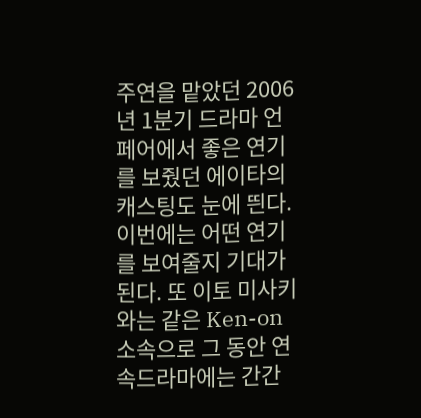주연을 맡았던 2006년 1분기 드라마 언페어에서 좋은 연기를 보줬던 에이타의 캐스팅도 눈에 띈다. 이번에는 어떤 연기를 보여줄지 기대가 된다. 또 이토 미사키와는 같은 Ken-on 소속으로 그 동안 연속드라마에는 간간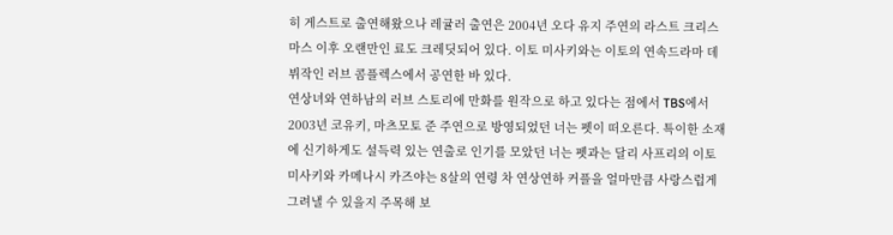히 게스트로 출연해왔으나 레귤러 출연은 2004년 오다 유지 주연의 라스트 크리스마스 이후 오랜만인 료도 크레딧되어 있다. 이토 미사키와는 이토의 연속드라마 데뷔작인 러브 콤플렉스에서 공연한 바 있다.
연상녀와 연하남의 러브 스토리에 만화를 원작으로 하고 있다는 점에서 TBS에서 2003년 코유키, 마츠모토 준 주연으로 방영되었던 너는 펫이 떠오른다. 특이한 소재에 신기하게도 설득력 있는 연출로 인기를 모았던 너는 펫과는 달리 사프리의 이토 미사키와 카메나시 카즈야는 8살의 연령 차 연상연하 커플을 얼마만큼 사랑스럽게 그려낼 수 있을지 주목해 보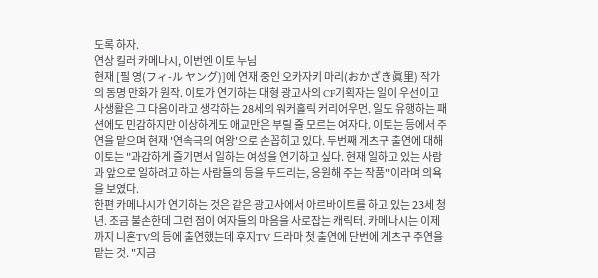도록 하자.
연상 킬러 카메나시, 이번엔 이토 누님
현재 [필 영(フィ-ル ヤング)]에 연재 중인 오카자키 마리(おかざき眞里) 작가의 동명 만화가 원작. 이토가 연기하는 대형 광고사의 CF기획자는 일이 우선이고 사생활은 그 다음이라고 생각하는 28세의 워커홀릭 커리어우먼. 일도 유행하는 패션에도 민감하지만 이상하게도 애교만은 부릴 줄 모르는 여자다. 이토는 등에서 주연을 맡으며 현재 '연속극의 여왕'으로 손꼽히고 있다. 두번째 게츠구 출연에 대해 이토는 "과감하게 즐기면서 일하는 여성을 연기하고 싶다. 현재 일하고 있는 사람과 앞으로 일하려고 하는 사람들의 등을 두드리는, 응원해 주는 작품"이라며 의욕을 보였다.
한편 카메나시가 연기하는 것은 같은 광고사에서 아르바이트를 하고 있는 23세 청년. 조금 불손한데 그런 점이 여자들의 마음을 사로잡는 캐릭터. 카메나시는 이제까지 니혼TV의 등에 출연했는데 후지TV 드라마 첫 출연에 단번에 게츠구 주연을 맡는 것. "지금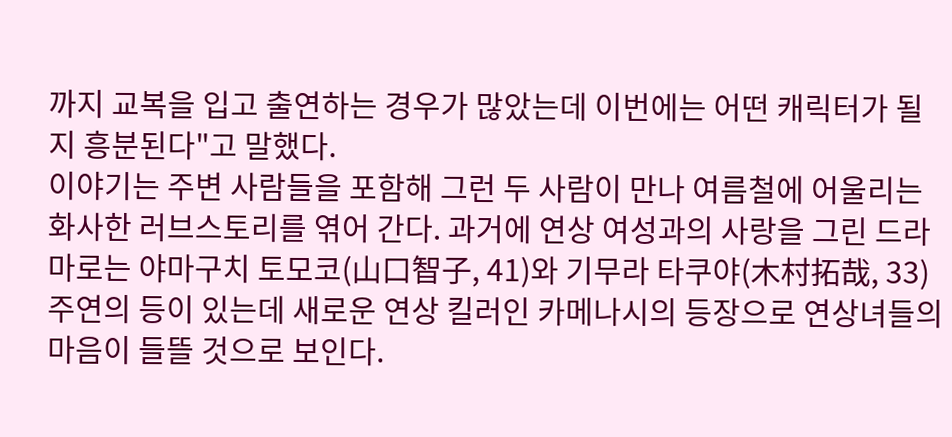까지 교복을 입고 출연하는 경우가 많았는데 이번에는 어떤 캐릭터가 될 지 흥분된다"고 말했다.
이야기는 주변 사람들을 포함해 그런 두 사람이 만나 여름철에 어울리는 화사한 러브스토리를 엮어 간다. 과거에 연상 여성과의 사랑을 그린 드라마로는 야마구치 토모코(山口智子, 41)와 기무라 타쿠야(木村拓哉, 33) 주연의 등이 있는데 새로운 연상 킬러인 카메나시의 등장으로 연상녀들의 마음이 들뜰 것으로 보인다.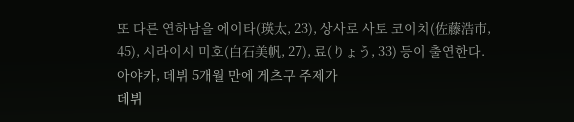또 다른 연하남을 에이타(瑛太, 23), 상사로 사토 코이치(佐藤浩市, 45), 시라이시 미호(白石美帆, 27), 료(りょう, 33) 등이 출연한다.
아야카, 데뷔 5개월 만에 게츠구 주제가
데뷔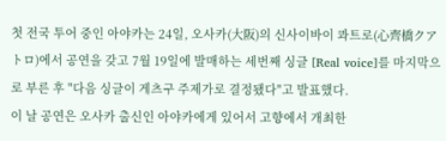첫 전국 투어 중인 아야카는 24일, 오사카(大阪)의 신사이바이 콰트로(心齊橋クアトロ)에서 공연을 갖고 7월 19일에 발매하는 세번째 싱글 [Real voice]를 마지막으로 부른 후 "다음 싱글이 게츠구 주제가로 결정됐다"고 발표했다.
이 날 공연은 오사카 출신인 아야카에게 있어서 고향에서 개최한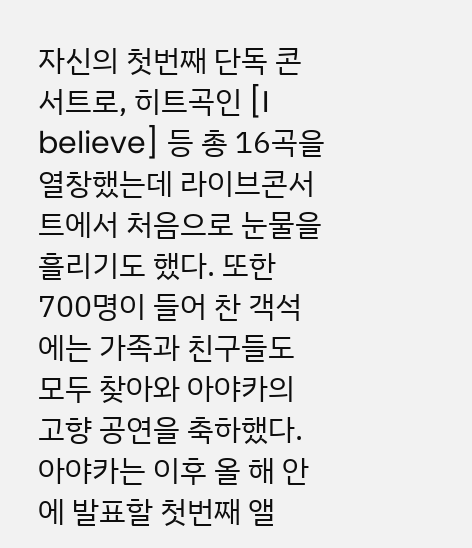자신의 첫번째 단독 콘서트로, 히트곡인 [I believe] 등 총 16곡을 열창했는데 라이브콘서트에서 처음으로 눈물을 흘리기도 했다. 또한 700명이 들어 찬 객석에는 가족과 친구들도 모두 찾아와 아야카의 고향 공연을 축하했다. 아야카는 이후 올 해 안에 발표할 첫번째 앨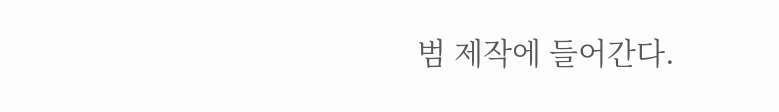범 제작에 들어간다.